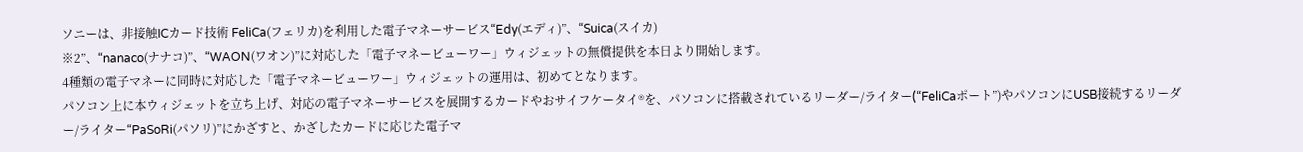ソニーは、非接触ICカード技術 FeliCa(フェリカ)を利用した電子マネーサービス“Edy(エディ)”、“Suica(スイカ)
※2”、“nanaco(ナナコ)”、“WAON(ワオン)”に対応した「電子マネービューワー」ウィジェットの無償提供を本日より開始します。
4種類の電子マネーに同時に対応した「電子マネービューワー」ウィジェットの運用は、初めてとなります。
パソコン上に本ウィジェットを立ち上げ、対応の電子マネーサービスを展開するカードやおサイフケータイ®を、パソコンに搭載されているリーダー/ライター(“FeliCaポート”)やパソコンにUSB接続するリーダー/ライター“PaSoRi(パソリ)”にかざすと、かざしたカードに応じた電子マ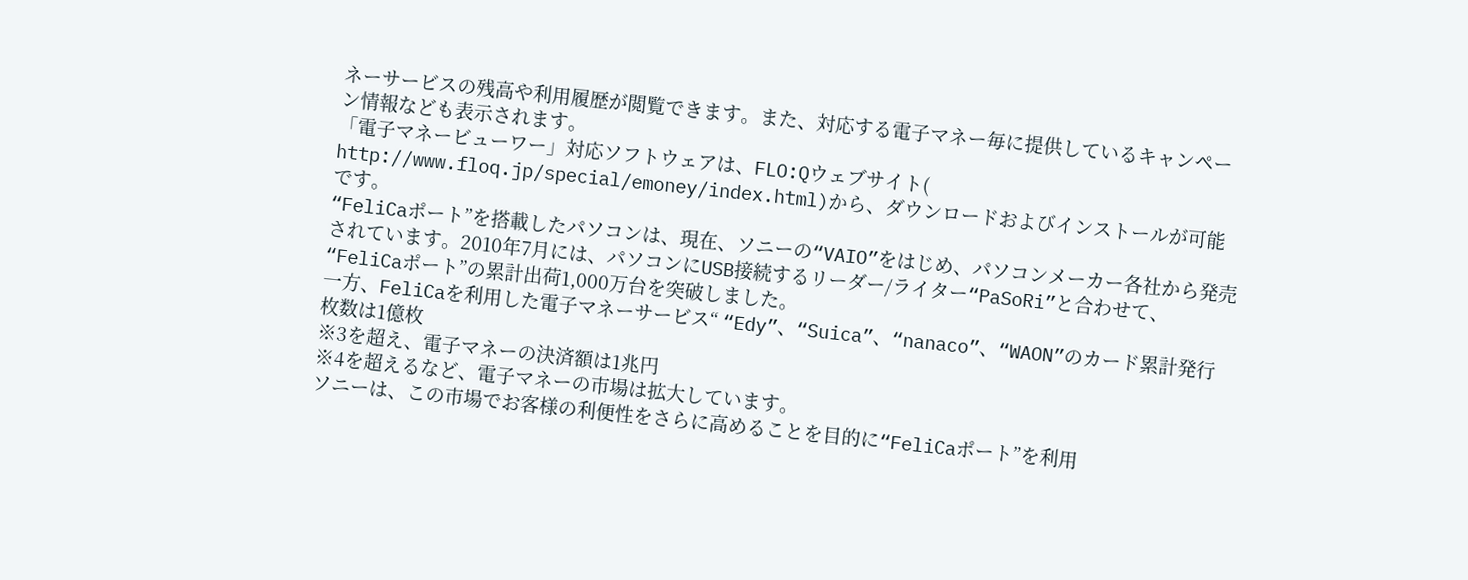ネーサービスの残高や利用履歴が閲覧できます。また、対応する電子マネー毎に提供しているキャンペーン情報なども表示されます。
「電子マネービューワー」対応ソフトウェアは、FLO:Qウェブサイト(
http://www.floq.jp/special/emoney/index.html)から、ダウンロードおよびインストールが可能です。
“FeliCaポート”を搭載したパソコンは、現在、ソニーの“VAIO”をはじめ、パソコンメーカー各社から発売されています。2010年7月には、パソコンにUSB接続するリーダー/ライター“PaSoRi”と合わせて、“FeliCaポート”の累計出荷1,000万台を突破しました。
一方、FeliCaを利用した電子マネーサービス“ “Edy”、“Suica”、“nanaco”、“WAON”のカード累計発行枚数は1億枚
※3を超え、電子マネーの決済額は1兆円
※4を超えるなど、電子マネーの市場は拡大しています。
ソニーは、この市場でお客様の利便性をさらに高めることを目的に“FeliCaポート”を利用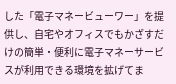した「電子マネービューワー」を提供し、自宅やオフィスでもかざすだけの簡単・便利に電子マネーサービスが利用できる環境を拡げてま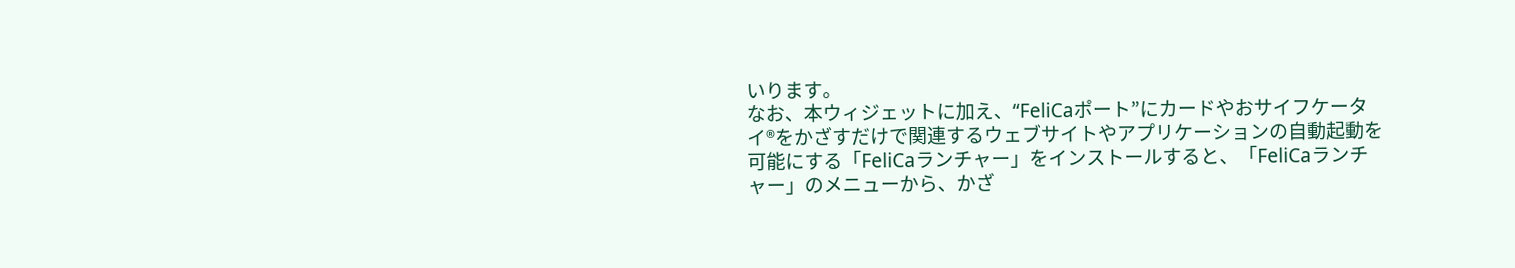いります。
なお、本ウィジェットに加え、“FeliCaポート”にカードやおサイフケータイ®をかざすだけで関連するウェブサイトやアプリケーションの自動起動を可能にする「FeliCaランチャー」をインストールすると、「FeliCaランチャー」のメニューから、かざ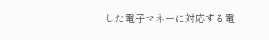した電子マネーに対応する電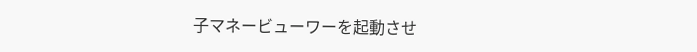子マネービューワーを起動させ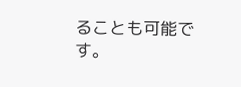ることも可能です。